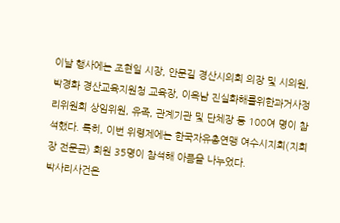이날 행사에는 조현일 시장, 안문길 경산시의회 의장 및 시의원, 박경화 경산교육지원청 교육장, 이옥남 진실화해를위한과거사정리위원회 상임위원, 유족, 관계기관 및 단체장 등 100여 명이 참석했다. 특히, 이번 위령제에는 한국자유총연맹 여수시지회(지회장 전문균) 회원 35명이 참석해 아픔을 나누었다.
박사리사건은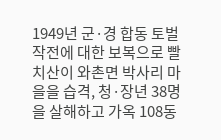1949년 군·경 합동 토벌 작전에 대한 보복으로 빨치산이 와촌면 박사리 마을을 습격, 청·장년 38명을 살해하고 가옥 108동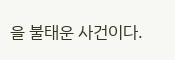을 불태운 사건이다.